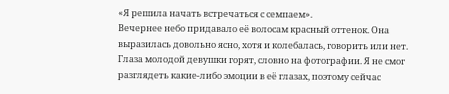«Я решила начать встречаться с семпаем».
Вечернее небо придавало её волосам красный оттенок. Она выразилась довольно ясно, хотя и колебалась, говорить или нет. Глаза молодой девушки горят, словно на фотографии. Я не смог разглядеть какие-либо эмоции в её глазах, поэтому сейчас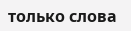только слова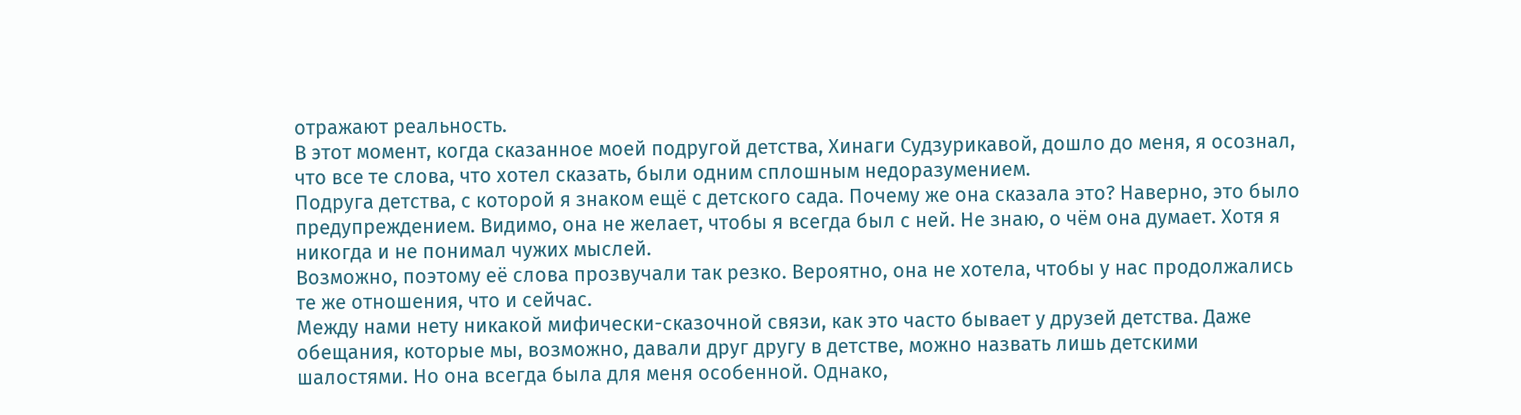отражают реальность.
В этот момент, когда сказанное моей подругой детства, Хинаги Судзурикавой, дошло до меня, я осознал, что все те слова, что хотел сказать, были одним сплошным недоразумением.
Подруга детства, с которой я знаком ещё с детского сада. Почему же она сказала это? Наверно, это было предупреждением. Видимо, она не желает, чтобы я всегда был с ней. Не знаю, о чём она думает. Хотя я никогда и не понимал чужих мыслей.
Возможно, поэтому её слова прозвучали так резко. Вероятно, она не хотела, чтобы у нас продолжались те же отношения, что и сейчас.
Между нами нету никакой мифически-сказочной связи, как это часто бывает у друзей детства. Даже обещания, которые мы, возможно, давали друг другу в детстве, можно назвать лишь детскими шалостями. Но она всегда была для меня особенной. Однако,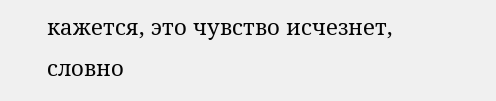кажется, это чувство исчезнет, словно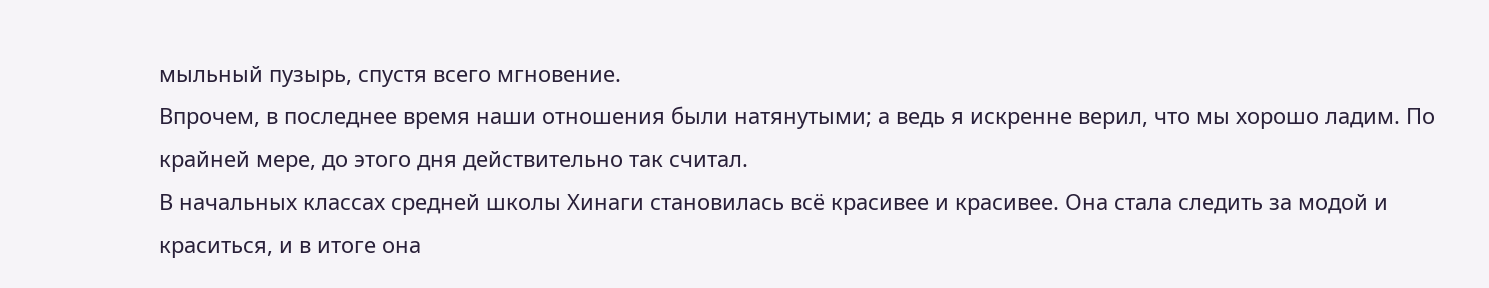мыльный пузырь, спустя всего мгновение.
Впрочем, в последнее время наши отношения были натянутыми; а ведь я искренне верил, что мы хорошо ладим. По крайней мере, до этого дня действительно так считал.
В начальных классах средней школы Хинаги становилась всё красивее и красивее. Она стала следить за модой и краситься, и в итоге она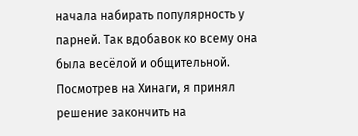начала набирать популярность у парней. Так вдобавок ко всему она была весёлой и общительной.
Посмотрев на Хинаги, я принял решение закончить на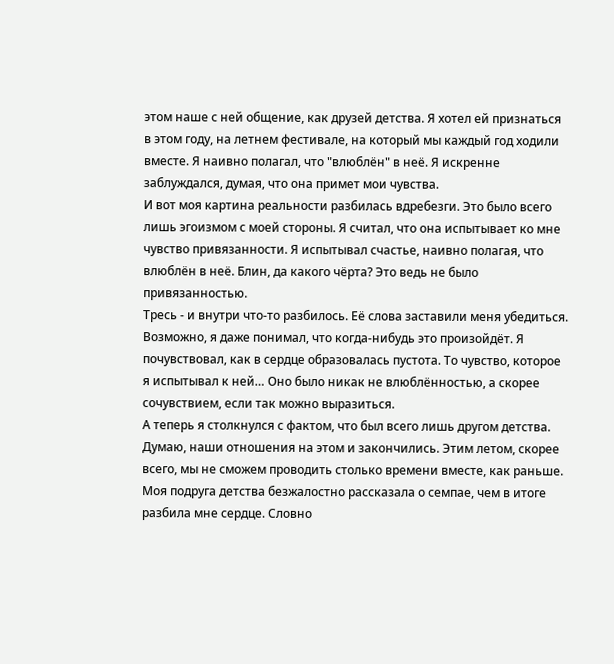этом наше с ней общение, как друзей детства. Я хотел ей признаться в этом году, на летнем фестивале, на который мы каждый год ходили вместе. Я наивно полагал, что "влюблён" в неё. Я искренне заблуждался, думая, что она примет мои чувства.
И вот моя картина реальности разбилась вдребезги. Это было всего лишь эгоизмом с моей стороны. Я считал, что она испытывает ко мне чувство привязанности. Я испытывал счастье, наивно полагая, что влюблён в неё. Блин, да какого чёрта? Это ведь не было привязанностью.
Тресь - и внутри что-то разбилось. Её слова заставили меня убедиться. Возможно, я даже понимал, что когда-нибудь это произойдёт. Я почувствовал, как в сердце образовалась пустота. То чувство, которое я испытывал к ней… Оно было никак не влюблённостью, а скорее сочувствием, если так можно выразиться.
А теперь я столкнулся с фактом, что был всего лишь другом детства. Думаю, наши отношения на этом и закончились. Этим летом, скорее всего, мы не сможем проводить столько времени вместе, как раньше.
Моя подруга детства безжалостно рассказала о семпае, чем в итоге разбила мне сердце. Словно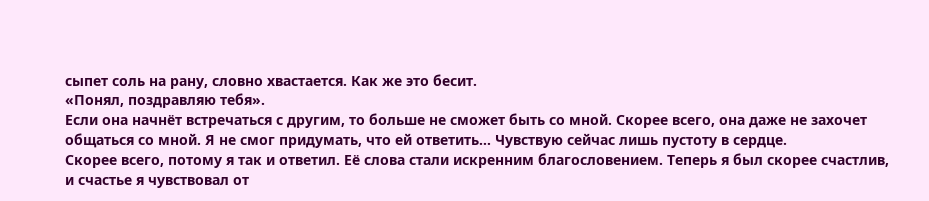сыпет соль на рану, словно хвастается. Как же это бесит.
«Понял, поздравляю тебя».
Если она начнёт встречаться с другим, то больше не сможет быть со мной. Скорее всего, она даже не захочет общаться со мной. Я не смог придумать, что ей ответить… Чувствую сейчас лишь пустоту в сердце.
Скорее всего, потому я так и ответил. Её слова стали искренним благословением. Теперь я был скорее счастлив, и счастье я чувствовал от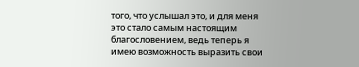того, что услышал это, и для меня это стало самым настоящим благословением, ведь теперь я имею возможность выразить свои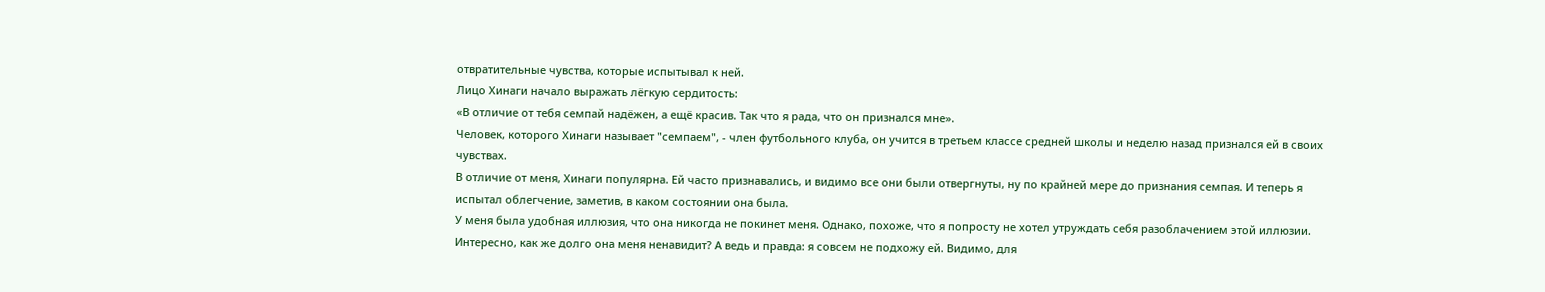отвратительные чувства, которые испытывал к ней.
Лицо Хинаги начало выражать лёгкую сердитость:
«В отличие от тебя семпай надёжен, а ещё красив. Так что я рада, что он признался мне».
Человек, которого Хинаги называет "семпаем", - член футбольного клуба, он учится в третьем классе средней школы и неделю назад признался ей в своих чувствах.
В отличие от меня, Хинаги популярна. Ей часто признавались, и видимо все они были отвергнуты, ну по крайней мере до признания семпая. И теперь я испытал облегчение, заметив, в каком состоянии она была.
У меня была удобная иллюзия, что она никогда не покинет меня. Однако, похоже, что я попросту не хотел утруждать себя разоблачением этой иллюзии.
Интересно, как же долго она меня ненавидит? А ведь и правда: я совсем не подхожу ей. Видимо, для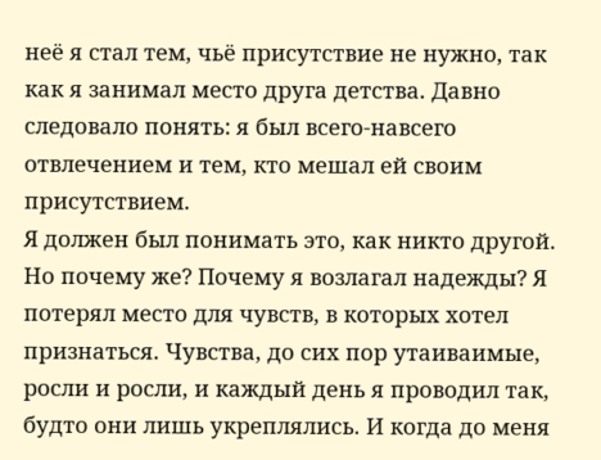неё я стал тем, чьё присутствие не нужно, так как я занимал место друга детства. Давно следовало понять: я был всего-навсего отвлечением и тем, кто мешал ей своим присутствием.
Я должен был понимать это, как никто другой. Но почему же? Почему я возлагал надежды? Я потерял место для чувств, в которых хотел признаться. Чувства, до сих пор утаиваимые, росли и росли, и каждый день я проводил так, будто они лишь укреплялись. И когда до меня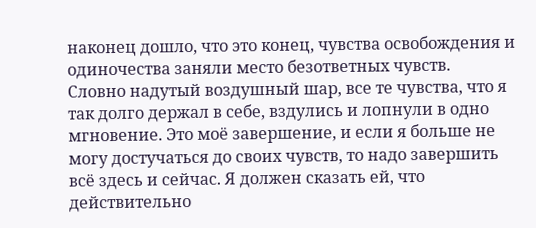наконец дошло, что это конец, чувства освобождения и одиночества заняли место безответных чувств.
Словно надутый воздушный шар, все те чувства, что я так долго держал в себе, вздулись и лопнули в одно мгновение. Это моё завершение, и если я больше не могу достучаться до своих чувств, то надо завершить всё здесь и сейчас. Я должен сказать ей, что действительно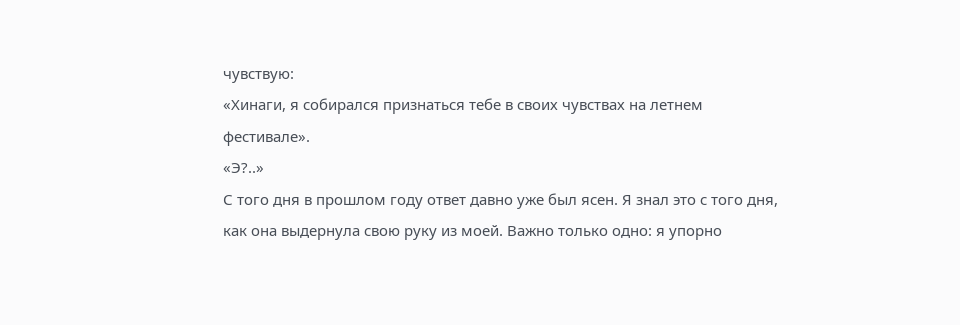чувствую:
«Хинаги, я собирался признаться тебе в своих чувствах на летнем фестивале».
«Э?..»
С того дня в прошлом году ответ давно уже был ясен. Я знал это с того дня, как она выдернула свою руку из моей. Важно только одно: я упорно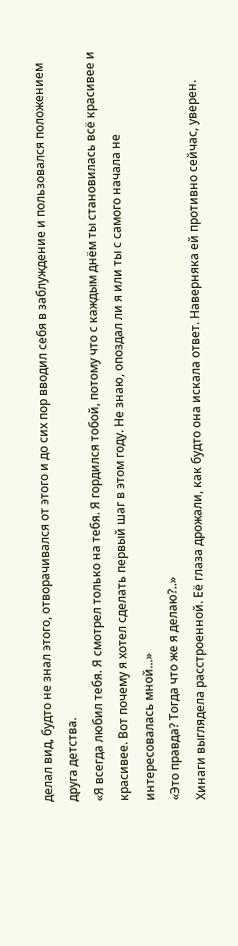делал вид, будто не знал этого, отворачивался от этого и до сих пор вводил себя в заблуждение и пользовался положением друга детства.
«Я всегда любил тебя. Я смотрел только на тебя. Я гордился тобой, потому что с каждым днём ты становилась всё красивее и красивее. Вот почему я хотел сделать первый шаг в этом году. Не знаю, опоздал ли я или ты с самого начала не интересовалась мной...»
«Это правда? Тогда что же я делаю?..»
Хинаги выглядела расстроенной. Её глаза дрожали, как будто она искала ответ. Наверняка ей противно сейчас, уверен.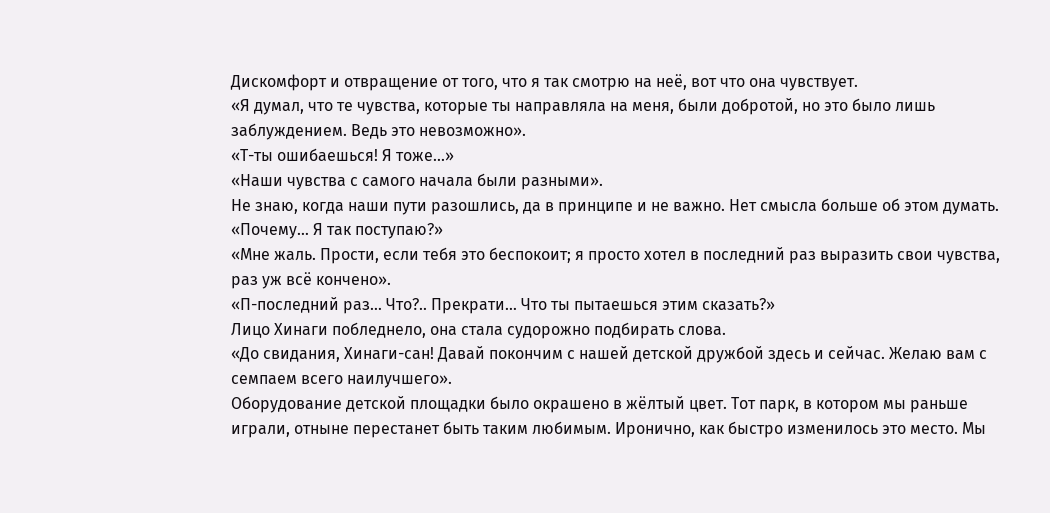Дискомфорт и отвращение от того, что я так смотрю на неё, вот что она чувствует.
«Я думал, что те чувства, которые ты направляла на меня, были добротой, но это было лишь заблуждением. Ведь это невозможно».
«Т-ты ошибаешься! Я тоже...»
«Наши чувства с самого начала были разными».
Не знаю, когда наши пути разошлись, да в принципе и не важно. Нет смысла больше об этом думать.
«Почему… Я так поступаю?»
«Мне жаль. Прости, если тебя это беспокоит; я просто хотел в последний раз выразить свои чувства, раз уж всё кончено».
«П-последний раз… Что?.. Прекрати… Что ты пытаешься этим сказать?»
Лицо Хинаги побледнело, она стала судорожно подбирать слова.
«До свидания, Хинаги-сан! Давай покончим с нашей детской дружбой здесь и сейчас. Желаю вам с семпаем всего наилучшего».
Оборудование детской площадки было окрашено в жёлтый цвет. Тот парк, в котором мы раньше играли, отныне перестанет быть таким любимым. Иронично, как быстро изменилось это место. Мы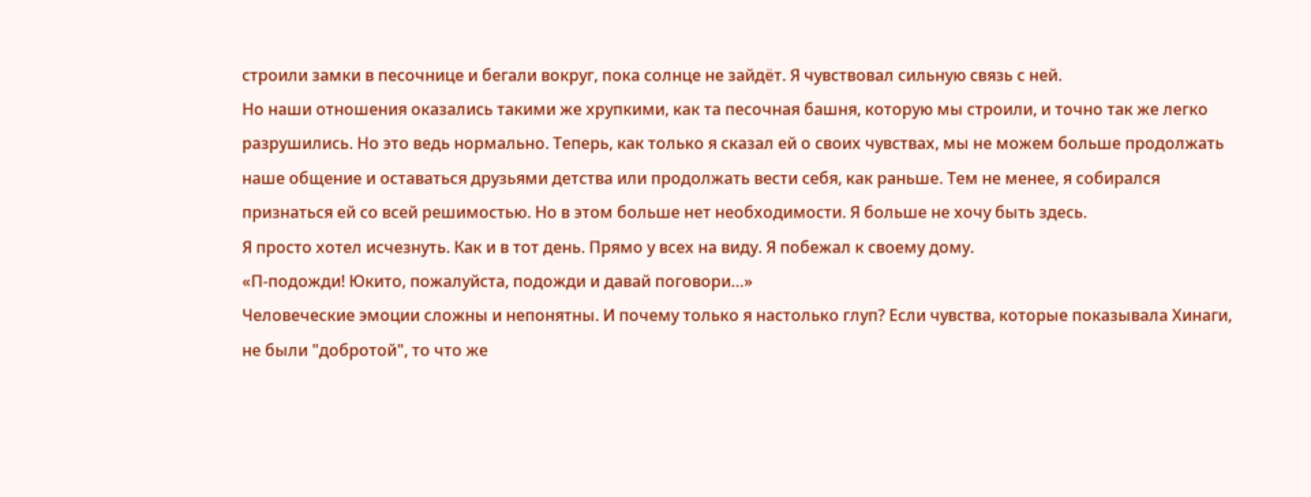строили замки в песочнице и бегали вокруг, пока солнце не зайдёт. Я чувствовал сильную связь с ней.
Но наши отношения оказались такими же хрупкими, как та песочная башня, которую мы строили, и точно так же легко разрушились. Но это ведь нормально. Теперь, как только я сказал ей о своих чувствах, мы не можем больше продолжать наше общение и оставаться друзьями детства или продолжать вести себя, как раньше. Тем не менее, я собирался признаться ей со всей решимостью. Но в этом больше нет необходимости. Я больше не хочу быть здесь.
Я просто хотел исчезнуть. Как и в тот день. Прямо у всех на виду. Я побежал к своему дому.
«П-подожди! Юкито, пожалуйста, подожди и давай поговори…»
Человеческие эмоции сложны и непонятны. И почему только я настолько глуп? Если чувства, которые показывала Хинаги, не были "добротой", то что же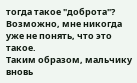тогда такое "доброта"? Возможно, мне никогда уже не понять, что это такое.
Таким образом, мальчику вновь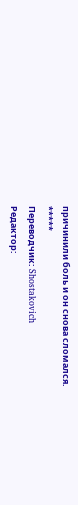причинили боль и он снова сломался.
*****
Переводчик: Shostakovich
Редактор: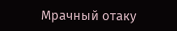Мрачный отаку